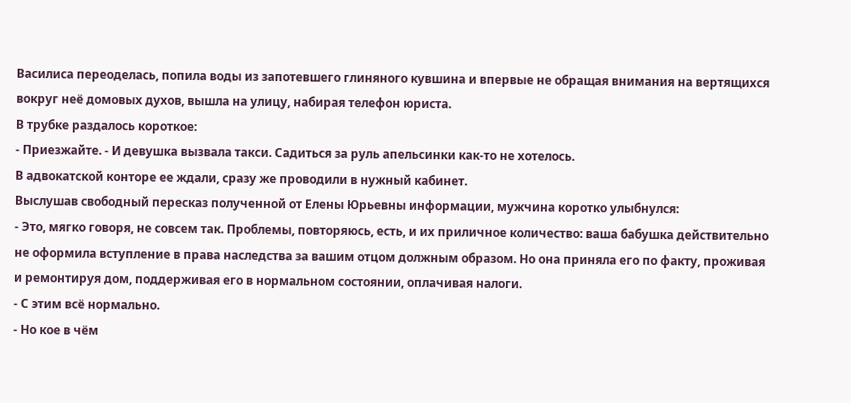Василиса переоделась, попила воды из запотевшего глиняного кувшина и впервые не обращая внимания на вертящихся вокруг неё домовых духов, вышла на улицу, набирая телефон юриста.
В трубке раздалось короткое:
- Приезжайте. - И девушка вызвала такси. Садиться за руль апельсинки как-то не хотелось.
В адвокатской конторе ее ждали, сразу же проводили в нужный кабинет.
Выслушав свободный пересказ полученной от Елены Юрьевны информации, мужчина коротко улыбнулся:
- Это, мягко говоря, не совсем так. Проблемы, повторяюсь, есть, и их приличное количество: ваша бабушка действительно не оформила вступление в права наследства за вашим отцом должным образом. Но она приняла его по факту, проживая и ремонтируя дом, поддерживая его в нормальном состоянии, оплачивая налоги.
- С этим всё нормально.
- Но кое в чём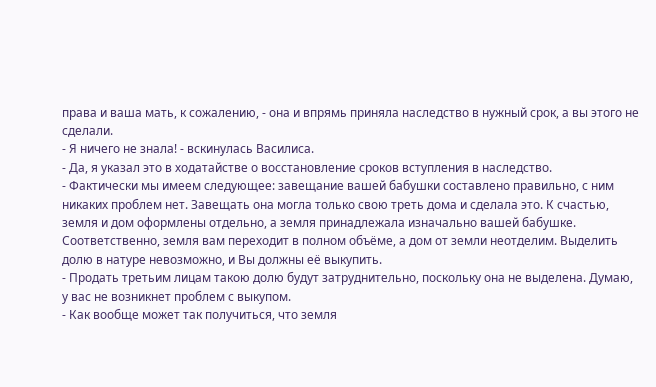права и ваша мать, к сожалению, - она и впрямь приняла наследство в нужный срок, а вы этого не сделали.
- Я ничего не знала! - вскинулась Василиса.
- Да, я указал это в ходатайстве о восстановление сроков вступления в наследство.
- Фактически мы имеем следующее: завещание вашей бабушки составлено правильно, с ним никаких проблем нет. Завещать она могла только свою треть дома и сделала это. К счастью, земля и дом оформлены отдельно, а земля принадлежала изначально вашей бабушке. Соответственно, земля вам переходит в полном объёме, а дом от земли неотделим. Выделить долю в натуре невозможно, и Вы должны её выкупить.
- Продать третьим лицам такою долю будут затруднительно, поскольку она не выделена. Думаю, у вас не возникнет проблем с выкупом.
- Как вообще может так получиться, что земля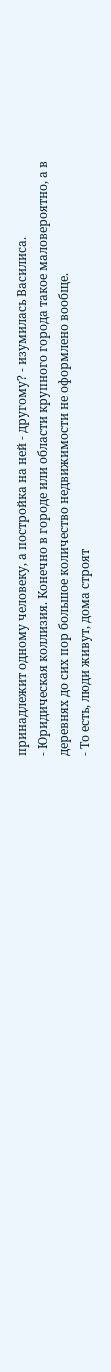принадлежит одному человеку, а постройка на ней - другому? - изумилась Василиса.
- Юридическая коллизия. Конечно в городе или области крупного города такое маловероятно, а в деревнях до сих пор большое количество недвижимости не оформлено вообще.
- То есть, люди живут, дома строят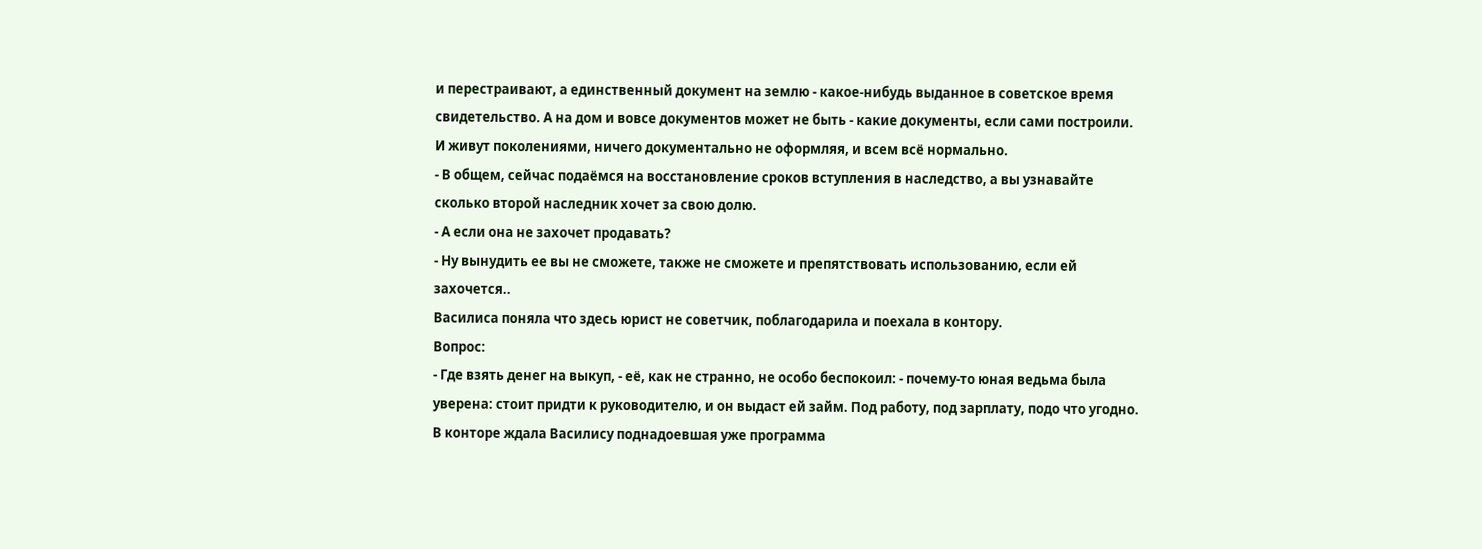и перестраивают, а единственный документ на землю - какое-нибудь выданное в советское время свидетельство. А на дом и вовсе документов может не быть - какие документы, если сами построили.
И живут поколениями, ничего документально не оформляя, и всем всё нормально.
- В общем, сейчас подаёмся на восстановление сроков вступления в наследство, а вы узнавайте сколько второй наследник хочет за свою долю.
- А если она не захочет продавать?
- Ну вынудить ее вы не сможете, также не сможете и препятствовать использованию, если ей захочется..
Василиса поняла что здесь юрист не советчик, поблагодарила и поехала в контору.
Вопрос:
- Где взять денег на выкуп, - её, как не странно, не особо беспокоил: - почему-то юная ведьма была уверена: стоит придти к руководителю, и он выдаст ей займ. Под работу, под зарплату, подо что угодно.
В конторе ждала Василису поднадоевшая уже программа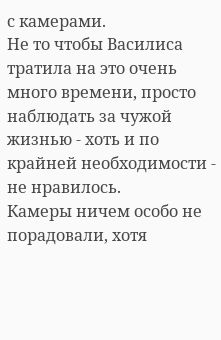с камерами.
Не то чтобы Василиса тратила на это очень много времени, просто наблюдать за чужой жизнью - хоть и по крайней необходимости - не нравилось.
Камеры ничем особо не порадовали, хотя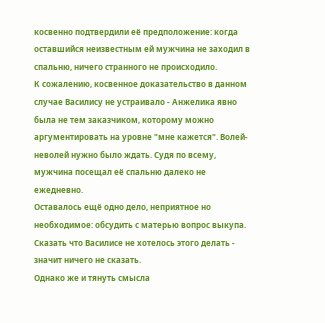косвенно подтвердили её предположение: когда оставшийся неизвестным ей мужчина не заходил в спальню, ничего странного не происходило.
К сожалению, косвенное доказательство в данном случае Василису не устраивало - Анжелика явно была не тем заказчиком, которому можно аргументировать на уровне "мне кажется". Волей-неволей нужно было ждать. Судя по всему, мужчина посещал её спальню далеко не ежедневно.
Оставалось ещё одно дело, неприятное но необходимое: обсудить с матерью вопрос выкупа. Сказать что Василисе не хотелось этого делать - значит ничего не сказать.
Однако же и тянуть смысла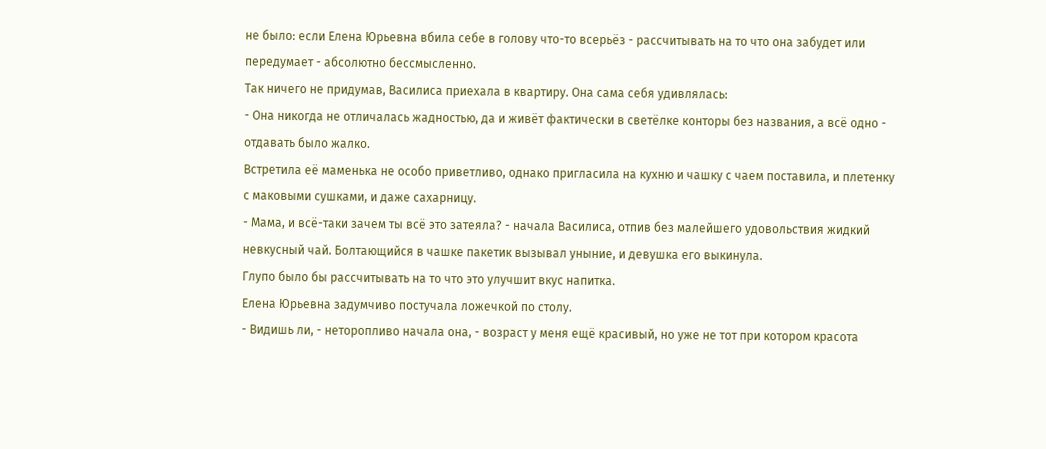не было: если Елена Юрьевна вбила себе в голову что-то всерьёз - рассчитывать на то что она забудет или передумает - абсолютно бессмысленно.
Так ничего не придумав, Василиса приехала в квартиру. Она сама себя удивлялась:
- Она никогда не отличалась жадностью, да и живёт фактически в светёлке конторы без названия, а всё одно - отдавать было жалко.
Встретила её маменька не особо приветливо, однако пригласила на кухню и чашку с чаем поставила, и плетенку с маковыми сушками, и даже сахарницу.
- Мама, и всё-таки зачем ты всё это затеяла? - начала Василиса, отпив без малейшего удовольствия жидкий невкусный чай. Болтающийся в чашке пакетик вызывал уныние, и девушка его выкинула.
Глупо было бы рассчитывать на то что это улучшит вкус напитка.
Елена Юрьевна задумчиво постучала ложечкой по столу.
- Видишь ли, - неторопливо начала она, - возраст у меня ещё красивый, но уже не тот при котором красота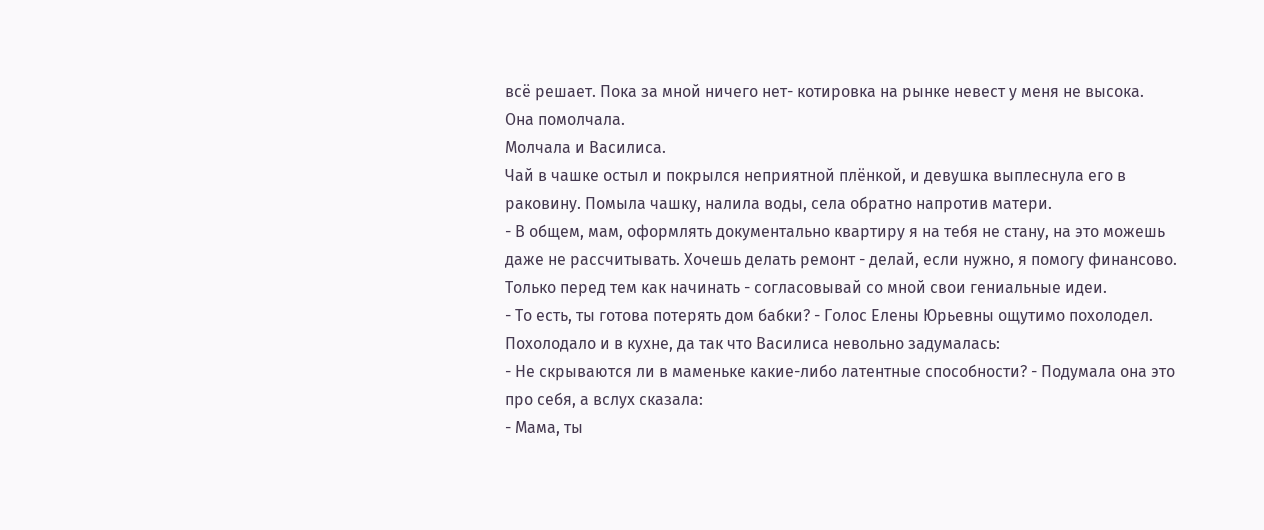всё решает. Пока за мной ничего нет- котировка на рынке невест у меня не высока.
Она помолчала.
Молчала и Василиса.
Чай в чашке остыл и покрылся неприятной плёнкой, и девушка выплеснула его в раковину. Помыла чашку, налила воды, села обратно напротив матери.
- В общем, мам, оформлять документально квартиру я на тебя не стану, на это можешь даже не рассчитывать. Хочешь делать ремонт - делай, если нужно, я помогу финансово. Только перед тем как начинать - согласовывай со мной свои гениальные идеи.
- То есть, ты готова потерять дом бабки? - Голос Елены Юрьевны ощутимо похолодел. Похолодало и в кухне, да так что Василиса невольно задумалась:
- Не скрываются ли в маменьке какие-либо латентные способности? - Подумала она это про себя, а вслух сказала:
- Мама, ты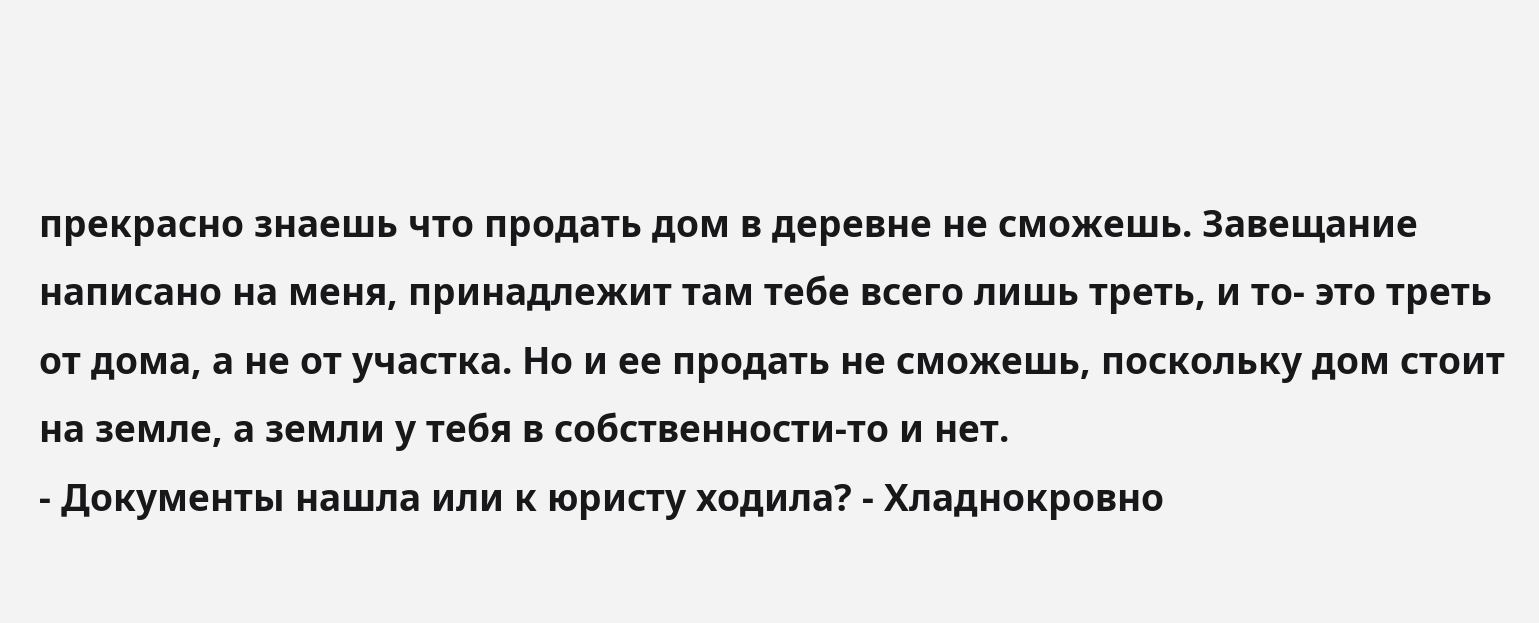прекрасно знаешь что продать дом в деревне не сможешь. Завещание написано на меня, принадлежит там тебе всего лишь треть, и то- это треть от дома, а не от участка. Но и ее продать не сможешь, поскольку дом стоит на земле, а земли у тебя в собственности-то и нет.
- Документы нашла или к юристу ходила? - Хладнокровно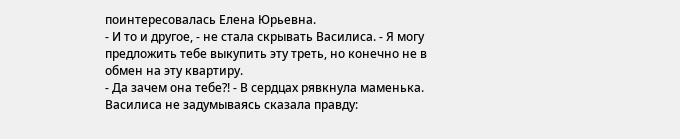поинтересовалась Елена Юрьевна.
- И то и другое, - не стала скрывать Василиса. - Я могу предложить тебе выкупить эту треть, но конечно не в обмен на эту квартиру.
- Да зачем она тебе?! - В сердцах рявкнула маменька.
Василиса не задумываясь сказала правду: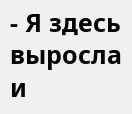- Я здесь выросла и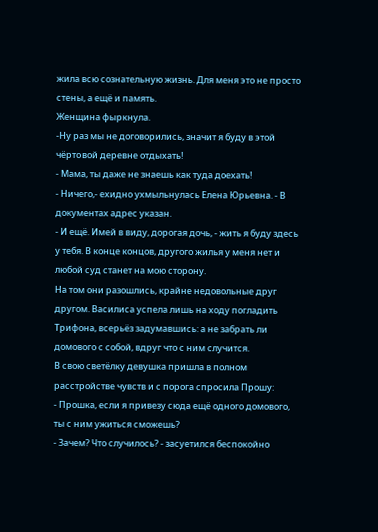жила всю сознательную жизнь. Для меня это не просто стены, а ещё и память.
Женщина фыркнула.
-Ну раз мы не договорились, значит я буду в этой чёpтoвой деревне отдыхать!
- Мама, ты даже не знаешь как туда доехать!
- Ничего,- ехидно ухмыльнулась Елена Юрьевна. - В документах адрес указан.
- И ещё. Имей в виду, дорогая дочь, - жить я буду здесь у тебя. В конце концов, другого жилья у меня нет и любой суд станет на мою сторону.
На том они разошлись, крайне недовольные друг другом. Василиса успела лишь на ходу погладить Трифона, всерьёз задумавшись: а не забрать ли домового с собой, вдруг что с ним случится.
В свою светёлку девушка пришла в полном расстройстве чувств и с порога спросила Прошу:
- Прошка, если я привезу сюда ещё одного домового, ты с ним ужиться сможешь?
- Зачем? Что случилось? - засуетился беспокойно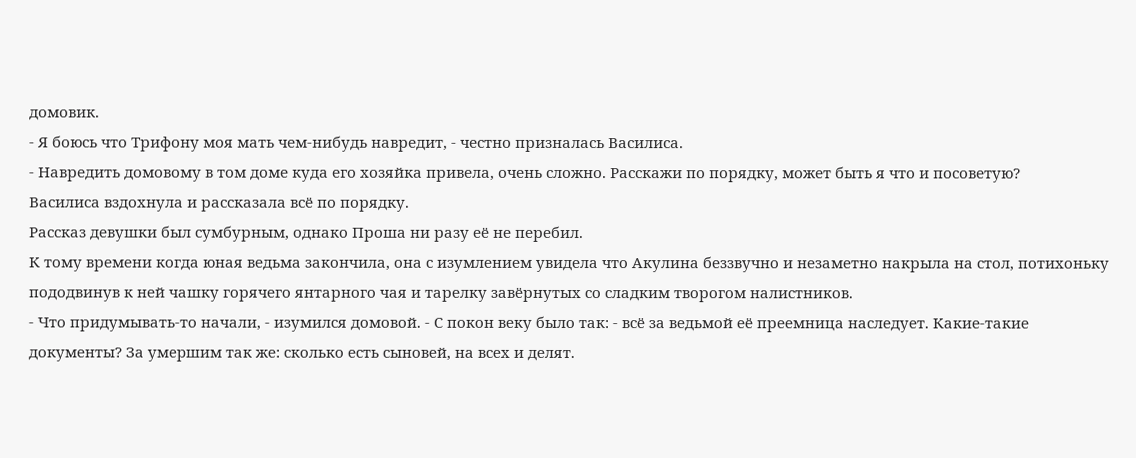домовик.
- Я боюсь что Трифону моя мать чем-нибудь навредит, - честно призналась Василиса.
- Навредить домовому в том доме куда его хозяйка привела, очень сложно. Расскажи по порядку, может быть я что и посоветую?
Василиса вздохнула и рассказала всё по порядку.
Рассказ девушки был сумбурным, однако Проша ни разу её не перебил.
К тому времени когда юная ведьма закончила, она с изумлением увидела что Акулина беззвучно и незаметно накрыла на стол, потихоньку пододвинув к ней чашку горячего янтарного чая и тарелку завёрнутых со сладким творогом налистников.
- Что придумывать-то начали, - изумился домовой. - С покон веку было так: - всё за ведьмой её преемница наследует. Какие-такие документы? За умepшим так же: сколько есть сыновей, на всех и делят.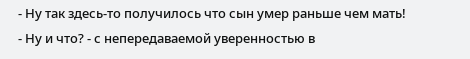- Ну так здесь-то получилось что сын yмeр раньше чем мать!
- Ну и что? - с непередаваемой уверенностью в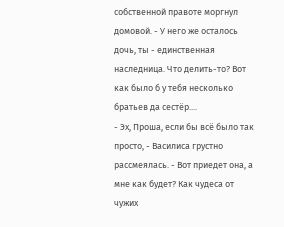собственной правоте моргнул домовой. - У него же осталось дочь, ты - единственная наследница. Что делить-то? Вот как было б у тебя несколько братьев да сестёр....
- Эх, Проша, если бы всё было так просто, - Василиса грустно рассмеялась. - Вот приедет она, а мне как будет? Как чудеса от чужих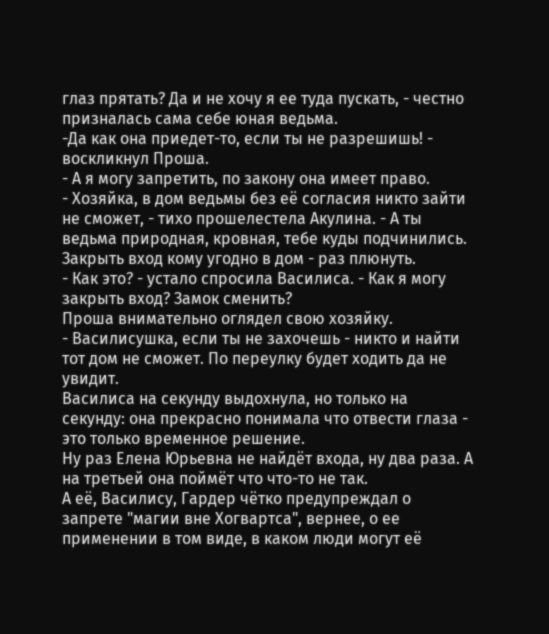глаз прятать? Да и не хочу я ее туда пускать, - честно призналась сама себе юная ведьма.
-Да как она приедет-то, если ты не разрешишь! - воскликнул Проша.
- А я могу запретить, по закону она имеет право.
- Хозяйка, в дом ведьмы без её согласия никто зайти не сможет, - тихо прошелестела Акулина. - А ты ведьма природная, кровная, тебе куды подчинились. Закрыть вход кому угодно в дом - раз плюнуть.
- Как это? - устало спросила Василиса. - Как я могу закрыть вход? Замок сменить?
Проша внимательно оглядел свою хозяйку.
- Василисушка, если ты не захочешь - никто и найти тот дом не сможет. По переулку будет ходить да не увидит.
Василиса на секунду выдохнула, но только на секунду: она прекрасно понимала что отвести глаза - это только временное решение.
Ну раз Елена Юрьевна не найдёт входа, ну два раза. А на третьей она поймёт что что-то не так.
А её, Василису, Гардер чётко предупреждал о запрете "магии вне Хогвартса", вернее, о ее применении в том виде, в каком люди могут её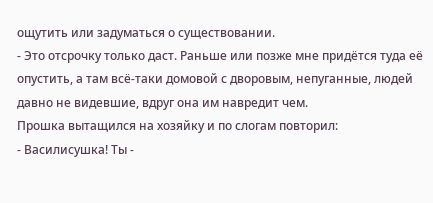ощутить или задуматься о существовании.
- Это отсрочку только даст. Раньше или позже мне придётся туда её опустить, а там всё-таки домовой с дворовым, непуганные, людей давно не видевшие, вдруг она им навредит чем.
Прошка вытащился на хозяйку и по слогам повторил:
- Василисушка! Ты -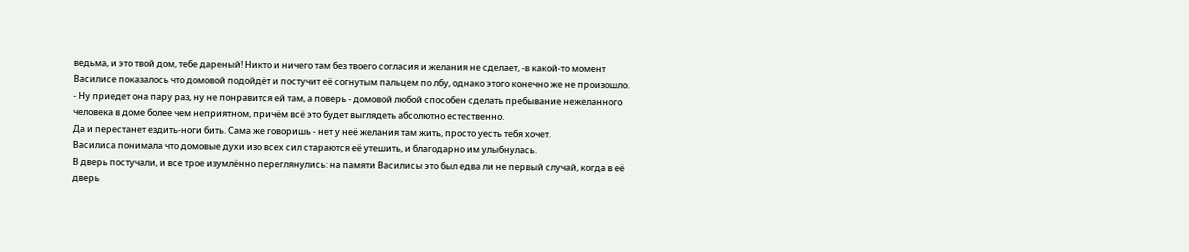ведьма, и это твой дом, тебе дареный! Никто и ничего там без твоего согласия и желания не сделает, -в какой-то момент Василисе показалось что домовой подойдёт и постучит её согнутым пальцем по лбу, однако этого конечно же не произошло.
- Ну приедет она пару раз, ну не понравится ей там, а поверь - домовой любой способен сделать пребывание нежеланного человека в доме более чем неприятном, причём всё это будет выглядеть абсолютно естественно.
Да и перестанет ездить-ноги бить. Сама же говоришь - нет у неё желания там жить, просто уесть тебя хочет.
Василиса понимала что домовые духи изо всех сил стараются её утешить, и благодарно им улыбнулась.
В дверь постучали, и все трое изумлённо переглянулись: на памяти Василисы это был едва ли не первый случай, когда в её дверь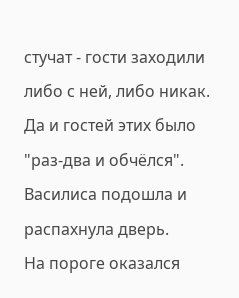стучат - гости заходили либо с ней, либо никак.
Да и гостей этих было "раз-два и обчёлся".
Василиса подошла и распахнула дверь.
На пороге оказался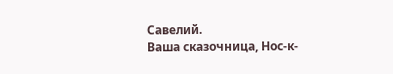Савелий.
Ваша сказочница, Нос-к-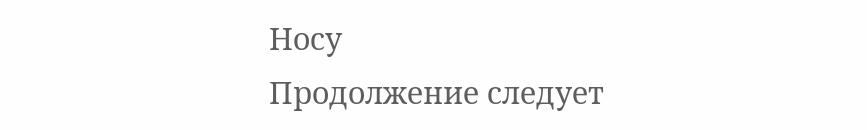Носу
Продолжение следует